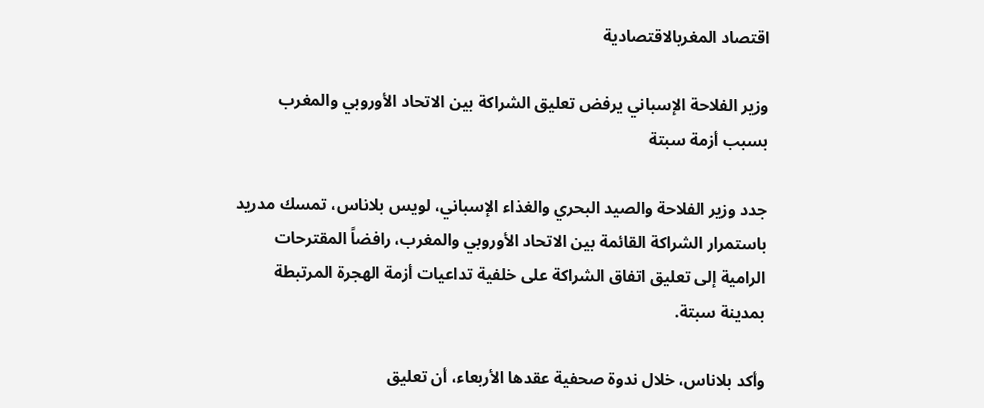اقتصاد المغربالاقتصادية

وزير الفلاحة الإسباني يرفض تعليق الشراكة بين الاتحاد الأوروبي والمغرب بسبب أزمة سبتة

جدد وزير الفلاحة والصيد البحري والغذاء الإسباني، لويس بلاناس، تمسك مدريد باستمرار الشراكة القائمة بين الاتحاد الأوروبي والمغرب، رافضاً المقترحات الرامية إلى تعليق اتفاق الشراكة على خلفية تداعيات أزمة الهجرة المرتبطة بمدينة سبتة.

وأكد بلاناس، خلال ندوة صحفية عقدها الأربعاء، أن تعليق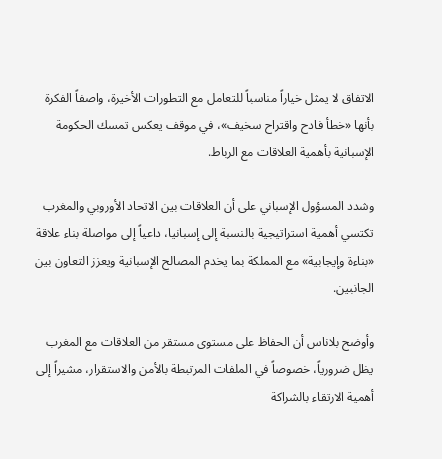الاتفاق لا يمثل خياراً مناسباً للتعامل مع التطورات الأخيرة، واصفاً الفكرة بأنها «خطأ فادح واقتراح سخيف»، في موقف يعكس تمسك الحكومة الإسبانية بأهمية العلاقات مع الرباط.

وشدد المسؤول الإسباني على أن العلاقات بين الاتحاد الأوروبي والمغرب تكتسي أهمية استراتيجية بالنسبة إلى إسبانيا، داعياً إلى مواصلة بناء علاقة «بناءة وإيجابية» مع المملكة بما يخدم المصالح الإسبانية ويعزز التعاون بين الجانبين.

وأوضح بلاناس أن الحفاظ على مستوى مستقر من العلاقات مع المغرب يظل ضرورياً، خصوصاً في الملفات المرتبطة بالأمن والاستقرار، مشيراً إلى أهمية الارتقاء بالشراكة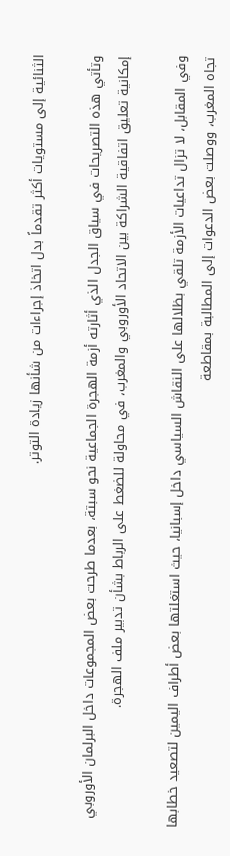الثنائية إلى مستويات أكثر تقدماً بدل اتخاذ إجراءات من شأنها زيادة التوتر.

وتأتي هذه التصريحات في سياق الجدل الذي أثارته أزمة الهجرة الجماعية نحو سبتة، بعدما طرحت بعض المجموعات داخل البرلمان الأوروبي إمكانية تعليق اتفاقية الشراكة بين الاتحاد الأوروبي والمغرب، في محاولة للضغط على الرباط بشأن تدبير ملف الهجرة.

وفي المقابل، لا تزال تداعيات الأزمة تلقي بظلالها على النقاش السياسي داخل إسبانيا، حيث استغلتها بعض أطراف اليمين لتصعيد خطابها تجاه المغرب، ووصلت بعض الدعوات إلى المطالبة بمقاطعة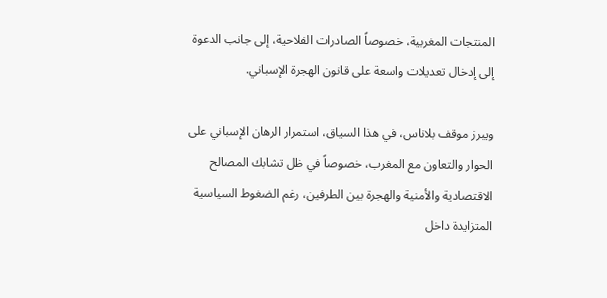المنتجات المغربية، خصوصاً الصادرات الفلاحية، إلى جانب الدعوة إلى إدخال تعديلات واسعة على قانون الهجرة الإسباني.

ويبرز موقف بلاناس، في هذا السياق، استمرار الرهان الإسباني على الحوار والتعاون مع المغرب، خصوصاً في ظل تشابك المصالح الاقتصادية والأمنية والهجرة بين الطرفين، رغم الضغوط السياسية المتزايدة داخل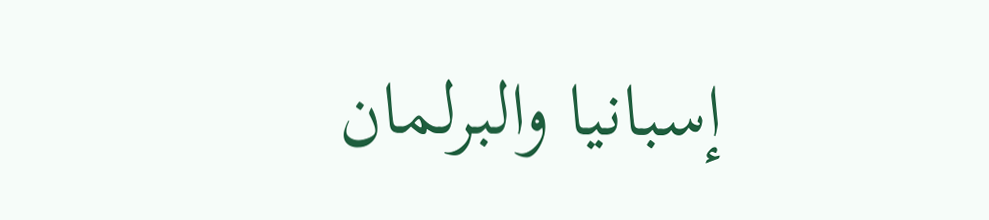إسبانيا والبرلمان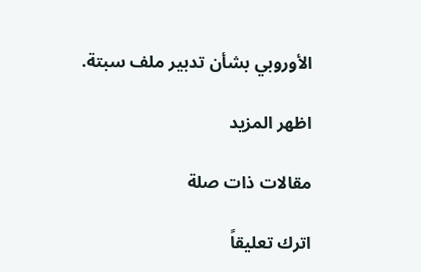الأوروبي بشأن تدبير ملف سبتة.

اظهر المزيد

مقالات ذات صلة

اترك تعليقاً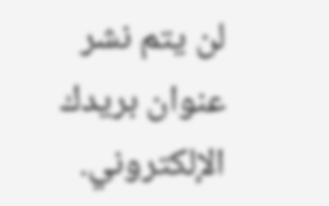لن يتم نشر عنوان بريدك الإلكتروني.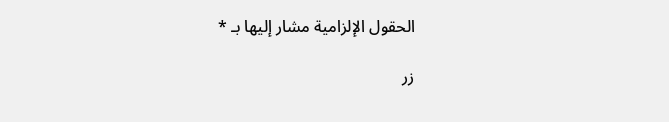الحقول الإلزامية مشار إليها بـ *

زر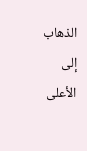الذهاب إلى الأعلى